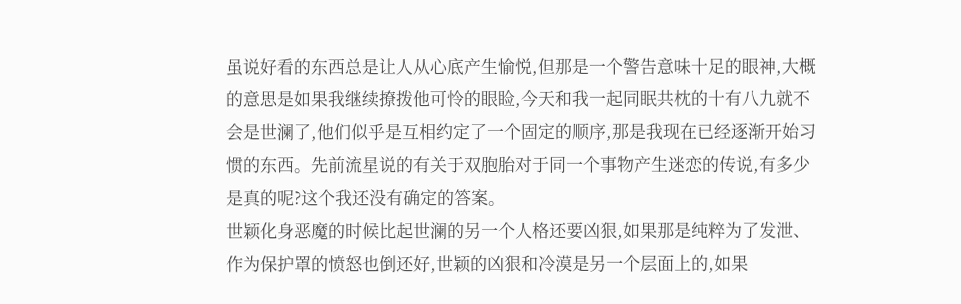虽说好看的东西总是让人从心底产生愉悦,但那是一个警告意味十足的眼神,大概的意思是如果我继续撩拨他可怜的眼睑,今天和我一起同眠共枕的十有八九就不会是世澜了,他们似乎是互相约定了一个固定的顺序,那是我现在已经逐渐开始习惯的东西。先前流星说的有关于双胞胎对于同一个事物产生迷恋的传说,有多少是真的呢?这个我还没有确定的答案。
世颖化身恶魔的时候比起世澜的另一个人格还要凶狠,如果那是纯粹为了发泄、作为保护罩的愤怒也倒还好,世颖的凶狠和冷漠是另一个层面上的,如果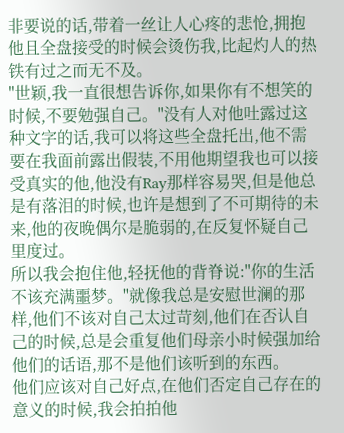非要说的话,带着一丝让人心疼的悲怆,拥抱他且全盘接受的时候会烫伤我,比起灼人的热铁有过之而无不及。
"世颖,我一直很想告诉你,如果你有不想笑的时候,不要勉强自己。"没有人对他吐露过这种文字的话,我可以将这些全盘托出,他不需要在我面前露出假装,不用他期望我也可以接受真实的他,他没有Ray那样容易哭,但是他总是有落泪的时候,也许是想到了不可期待的未来,他的夜晚偶尔是脆弱的,在反复怀疑自己里度过。
所以我会抱住他,轻抚他的背脊说:"你的生活不该充满噩梦。"就像我总是安慰世澜的那样,他们不该对自己太过苛刻,他们在否认自己的时候,总是会重复他们母亲小时候强加给他们的话语,那不是他们该听到的东西。
他们应该对自己好点,在他们否定自己存在的意义的时候,我会拍拍他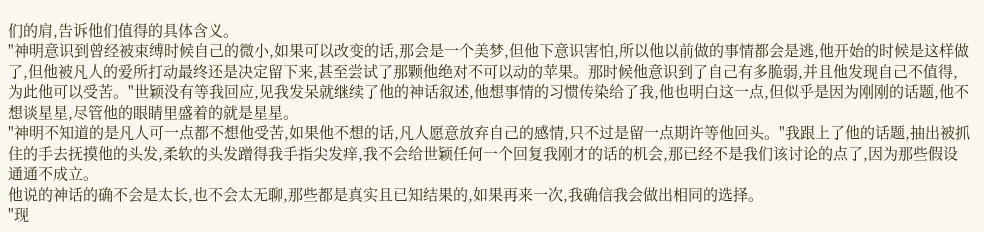们的肩,告诉他们值得的具体含义。
"神明意识到曾经被束缚时候自己的微小,如果可以改变的话,那会是一个美梦,但他下意识害怕,所以他以前做的事情都会是逃,他开始的时候是这样做了,但他被凡人的爱所打动最终还是决定留下来,甚至尝试了那颗他绝对不可以动的苹果。那时候他意识到了自己有多脆弱,并且他发现自己不值得,为此他可以受苦。"世颖没有等我回应,见我发呆就继续了他的神话叙述,他想事情的习惯传染给了我,他也明白这一点,但似乎是因为刚刚的话题,他不想谈星星,尽管他的眼睛里盛着的就是星星。
"神明不知道的是凡人可一点都不想他受苦,如果他不想的话,凡人愿意放弃自己的感情,只不过是留一点期许等他回头。"我跟上了他的话题,抽出被抓住的手去抚摸他的头发,柔软的头发蹭得我手指尖发痒,我不会给世颖任何一个回复我刚才的话的机会,那已经不是我们该讨论的点了,因为那些假设通通不成立。
他说的神话的确不会是太长,也不会太无聊,那些都是真实且已知结果的,如果再来一次,我确信我会做出相同的选择。
"现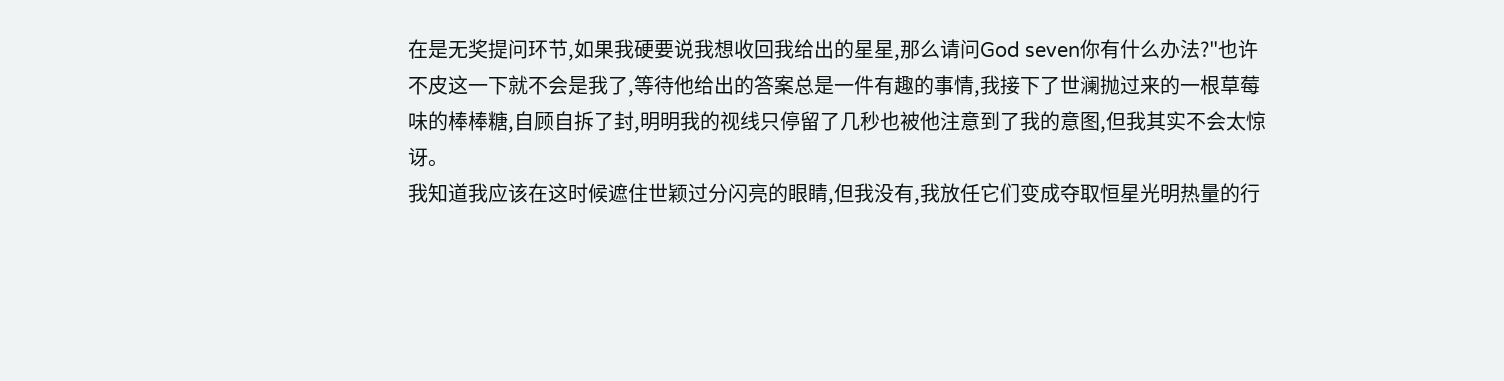在是无奖提问环节,如果我硬要说我想收回我给出的星星,那么请问God seven你有什么办法?"也许不皮这一下就不会是我了,等待他给出的答案总是一件有趣的事情,我接下了世澜抛过来的一根草莓味的棒棒糖,自顾自拆了封,明明我的视线只停留了几秒也被他注意到了我的意图,但我其实不会太惊讶。
我知道我应该在这时候遮住世颖过分闪亮的眼睛,但我没有,我放任它们变成夺取恒星光明热量的行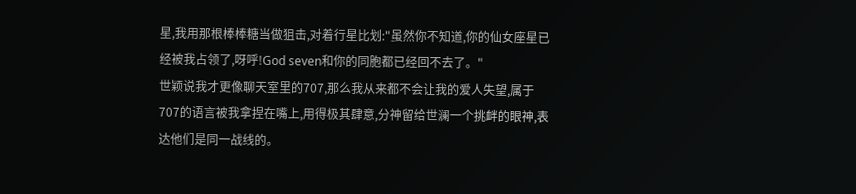星,我用那根棒棒糖当做狙击,对着行星比划:"虽然你不知道,你的仙女座星已经被我占领了,呀呼!God seven和你的同胞都已经回不去了。"
世颖说我才更像聊天室里的707,那么我从来都不会让我的爱人失望,属于707的语言被我拿捏在嘴上,用得极其肆意,分神留给世澜一个挑衅的眼神,表达他们是同一战线的。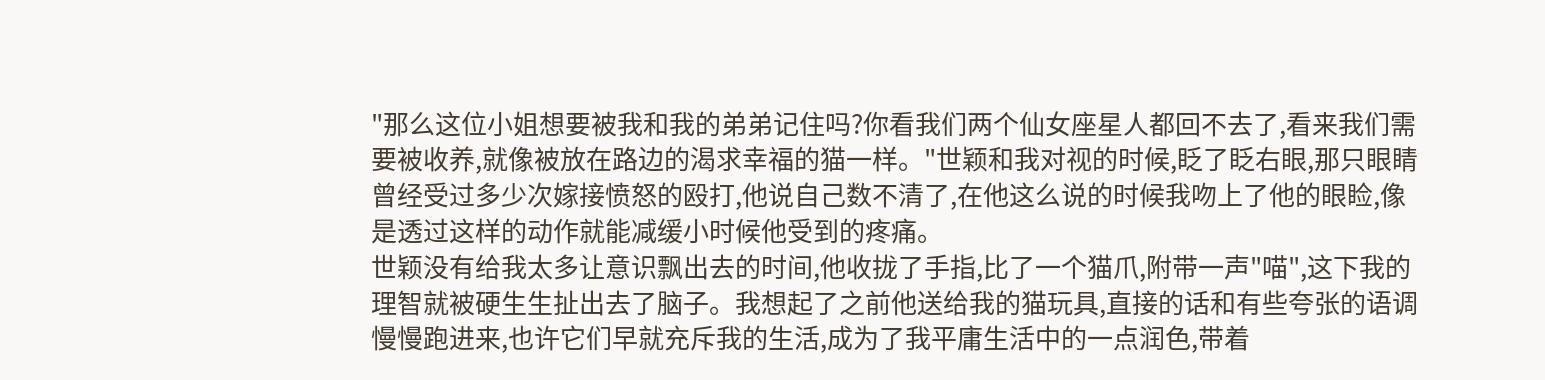"那么这位小姐想要被我和我的弟弟记住吗?你看我们两个仙女座星人都回不去了,看来我们需要被收养,就像被放在路边的渴求幸福的猫一样。"世颖和我对视的时候,眨了眨右眼,那只眼睛曾经受过多少次嫁接愤怒的殴打,他说自己数不清了,在他这么说的时候我吻上了他的眼睑,像是透过这样的动作就能减缓小时候他受到的疼痛。
世颖没有给我太多让意识飘出去的时间,他收拢了手指,比了一个猫爪,附带一声"喵",这下我的理智就被硬生生扯出去了脑子。我想起了之前他送给我的猫玩具,直接的话和有些夸张的语调慢慢跑进来,也许它们早就充斥我的生活,成为了我平庸生活中的一点润色,带着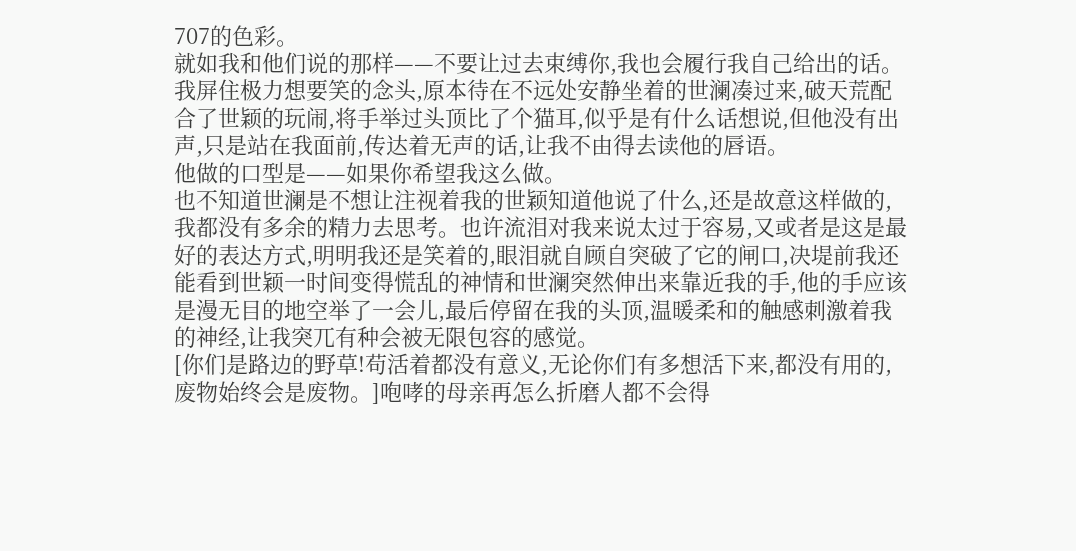707的色彩。
就如我和他们说的那样——不要让过去束缚你,我也会履行我自己给出的话。
我屏住极力想要笑的念头,原本待在不远处安静坐着的世澜凑过来,破天荒配合了世颖的玩闹,将手举过头顶比了个猫耳,似乎是有什么话想说,但他没有出声,只是站在我面前,传达着无声的话,让我不由得去读他的唇语。
他做的口型是——如果你希望我这么做。
也不知道世澜是不想让注视着我的世颖知道他说了什么,还是故意这样做的,我都没有多余的精力去思考。也许流泪对我来说太过于容易,又或者是这是最好的表达方式,明明我还是笑着的,眼泪就自顾自突破了它的闸口,决堤前我还能看到世颖一时间变得慌乱的神情和世澜突然伸出来靠近我的手,他的手应该是漫无目的地空举了一会儿,最后停留在我的头顶,温暖柔和的触感刺激着我的神经,让我突兀有种会被无限包容的感觉。
[你们是路边的野草!苟活着都没有意义,无论你们有多想活下来,都没有用的,废物始终会是废物。]咆哮的母亲再怎么折磨人都不会得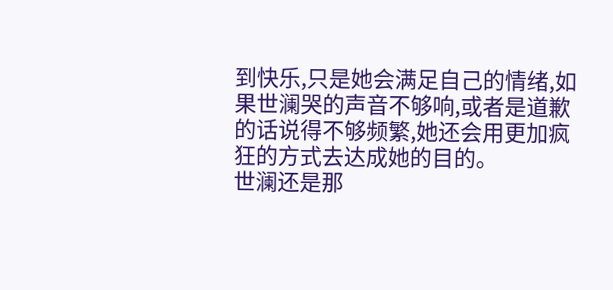到快乐,只是她会满足自己的情绪,如果世澜哭的声音不够响,或者是道歉的话说得不够频繁,她还会用更加疯狂的方式去达成她的目的。
世澜还是那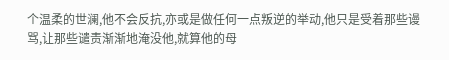个温柔的世澜,他不会反抗,亦或是做任何一点叛逆的举动,他只是受着那些谩骂,让那些谴责渐渐地淹没他,就算他的母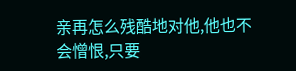亲再怎么残酷地对他,他也不会憎恨,只要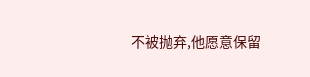不被抛弃,他愿意保留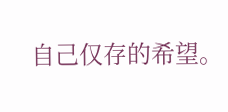自己仅存的希望。